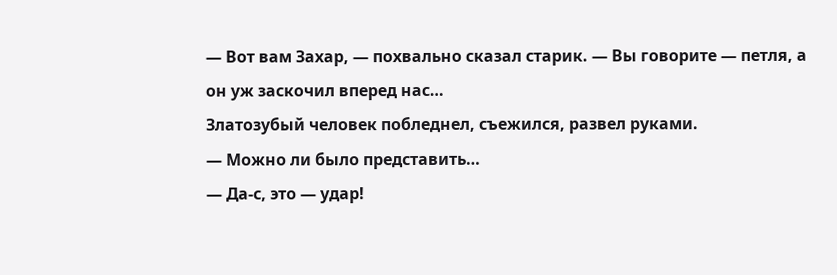— Вот вам Захар, — похвально сказал старик. — Вы говорите — петля, а он уж заскочил вперед нас…
Златозубый человек побледнел, съежился, развел руками.
— Можно ли было представить…
— Да-с, это — удар!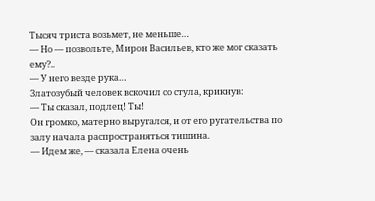Тысяч триста возьмет, не меньше…
— Но — позвольте, Мирон Васильев, кто же мог сказать ему?..
— У него везде рука…
Златозубый человек вскочил со стула, крикнув:
— Ты сказал, подлец! Ты!
Он громко, матерно выругался, и от его ругательства по залу начала распространяться тишина.
— Идем же, — сказала Елена очень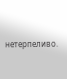нетерпеливо.